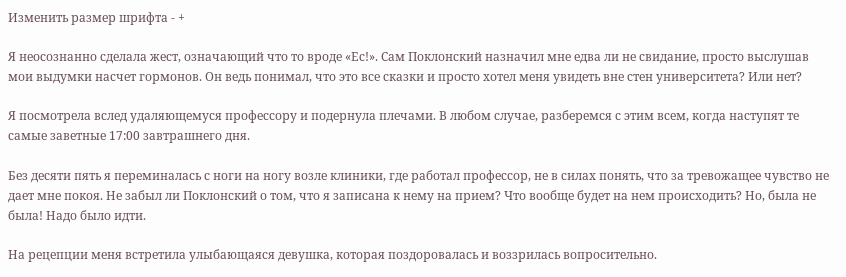Изменить размер шрифта - +

Я неосознанно сделала жест, означающий что то вроде «Ес!». Сам Поклонский назначил мне едва ли не свидание, просто выслушав мои выдумки насчет гормонов. Он ведь понимал, что это все сказки и просто хотел меня увидеть вне стен университета? Или нет?

Я посмотрела вслед удаляющемуся профессору и подернула плечами. В любом случае, разберемся с этим всем, когда наступят те самые заветные 17:00 завтрашнего дня.

Без десяти пять я переминалась с ноги на ногу возле клиники, где работал профессор, не в силах понять, что за тревожащее чувство не дает мне покоя. Не забыл ли Поклонский о том, что я записана к нему на прием? Что вообще будет на нем происходить? Но, была не была! Надо было идти.

На рецепции меня встретила улыбающаяся девушка, которая поздоровалась и воззрилась вопросительно.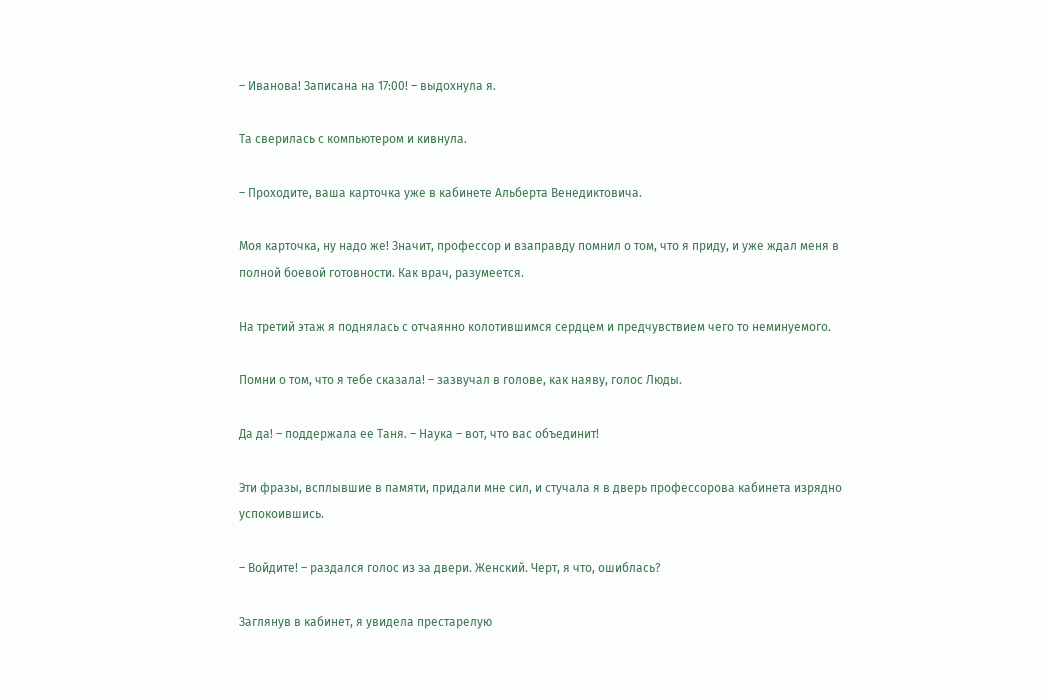– Иванова! Записана на 17:00! – выдохнула я.

Та сверилась с компьютером и кивнула.

– Проходите, ваша карточка уже в кабинете Альберта Венедиктовича.

Моя карточка, ну надо же! Значит, профессор и взаправду помнил о том, что я приду, и уже ждал меня в полной боевой готовности. Как врач, разумеется.

На третий этаж я поднялась с отчаянно колотившимся сердцем и предчувствием чего то неминуемого.

Помни о том, что я тебе сказала! – зазвучал в голове, как наяву, голос Люды.

Да да! – поддержала ее Таня. – Наука – вот, что вас объединит!

Эти фразы, всплывшие в памяти, придали мне сил, и стучала я в дверь профессорова кабинета изрядно успокоившись.

– Войдите! – раздался голос из за двери. Женский. Черт, я что, ошиблась?

Заглянув в кабинет, я увидела престарелую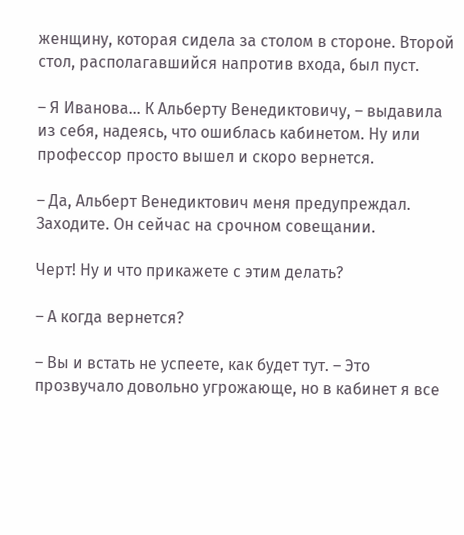женщину, которая сидела за столом в стороне. Второй стол, располагавшийся напротив входа, был пуст.

– Я Иванова… К Альберту Венедиктовичу, – выдавила из себя, надеясь, что ошиблась кабинетом. Ну или профессор просто вышел и скоро вернется.

– Да, Альберт Венедиктович меня предупреждал. Заходите. Он сейчас на срочном совещании.

Черт! Ну и что прикажете с этим делать?

– А когда вернется?

– Вы и встать не успеете, как будет тут. – Это прозвучало довольно угрожающе, но в кабинет я все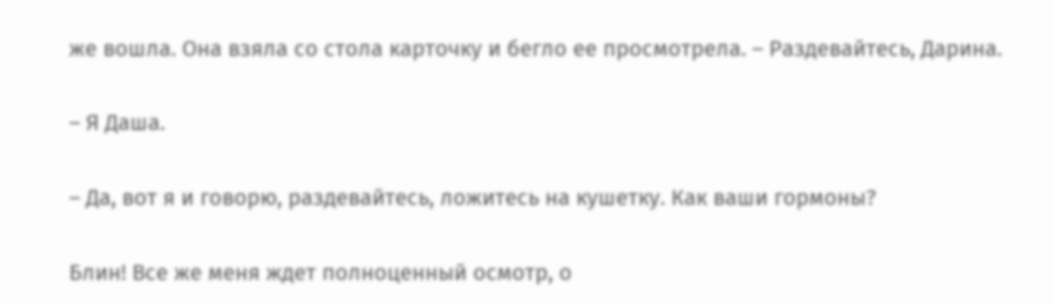же вошла. Она взяла со стола карточку и бегло ее просмотрела. – Раздевайтесь, Дарина.

– Я Даша.

– Да, вот я и говорю, раздевайтесь, ложитесь на кушетку. Как ваши гормоны?

Блин! Все же меня ждет полноценный осмотр, о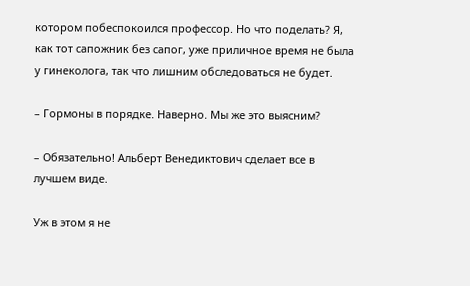котором побеспокоился профессор. Но что поделать? Я, как тот сапожник без сапог, уже приличное время не была у гинеколога, так что лишним обследоваться не будет.

– Гормоны в порядке. Наверно. Мы же это выясним?

– Обязательно! Альберт Венедиктович сделает все в лучшем виде.

Уж в этом я не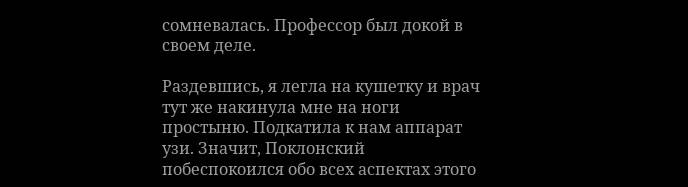сомневалась. Профессор был докой в своем деле.

Раздевшись, я легла на кушетку и врач тут же накинула мне на ноги простыню. Подкатила к нам аппарат узи. Значит, Поклонский побеспокоился обо всех аспектах этого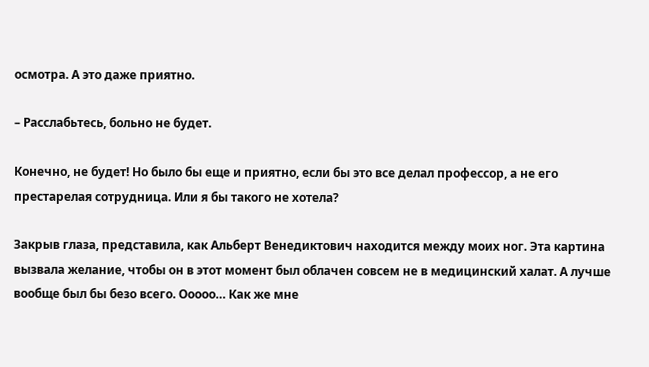осмотра. А это даже приятно.

– Расслабьтесь, больно не будет.

Конечно, не будет! Но было бы еще и приятно, если бы это все делал профессор, а не его престарелая сотрудница. Или я бы такого не хотела?

Закрыв глаза, представила, как Альберт Венедиктович находится между моих ног. Эта картина вызвала желание, чтобы он в этот момент был облачен совсем не в медицинский халат. А лучше вообще был бы безо всего. Ооооо… Как же мне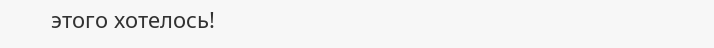этого хотелось!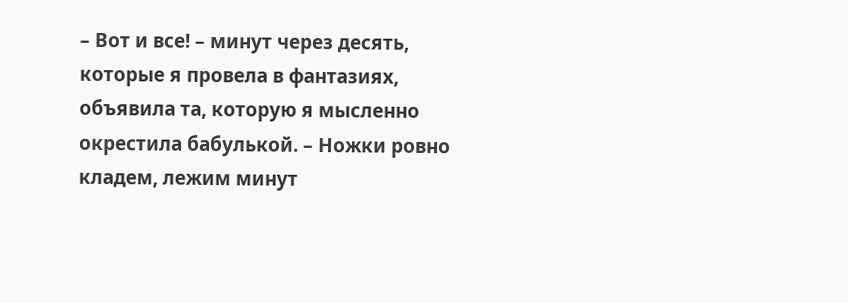– Вот и все! – минут через десять, которые я провела в фантазиях, объявила та, которую я мысленно окрестила бабулькой. – Ножки ровно кладем, лежим минут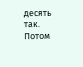десять так. Потом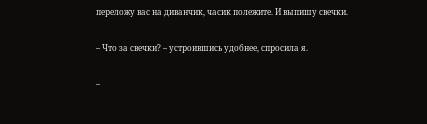переложу вас на диванчик, часик полежите. И выпишу свечки.

– Что за свечки? – устроившись удобнее, спросила я.

–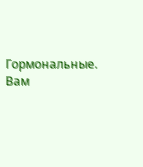Гормональные. Вам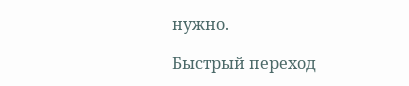нужно.

Быстрый переход